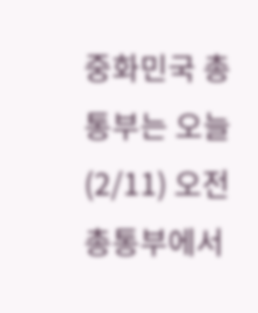중화민국 총통부는 오늘(2/11) 오전 총통부에서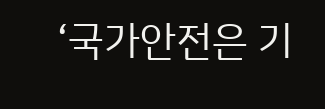‘국가안전은 기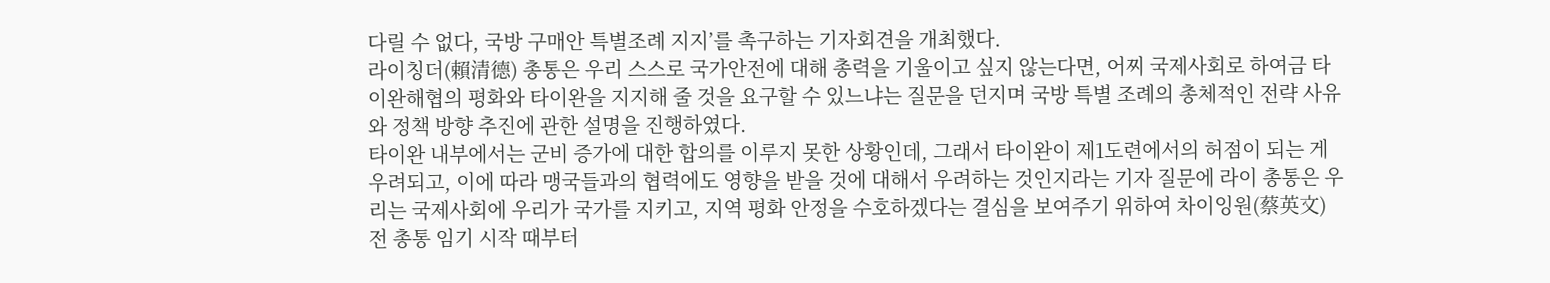다릴 수 없다, 국방 구매안 특별조례 지지’를 촉구하는 기자회견을 개최했다.
라이칭더(賴清德) 총통은 우리 스스로 국가안전에 대해 총력을 기울이고 싶지 않는다면, 어찌 국제사회로 하여금 타이완해협의 평화와 타이완을 지지해 줄 것을 요구할 수 있느냐는 질문을 던지며 국방 특별 조례의 총체적인 전략 사유와 정책 방향 추진에 관한 설명을 진행하였다.
타이완 내부에서는 군비 증가에 대한 합의를 이루지 못한 상황인데, 그래서 타이완이 제1도련에서의 허점이 되는 게 우려되고, 이에 따라 맹국들과의 협력에도 영향을 받을 것에 대해서 우려하는 것인지라는 기자 질문에 라이 총통은 우리는 국제사회에 우리가 국가를 지키고, 지역 평화 안정을 수호하겠다는 결심을 보여주기 위하여 차이잉원(蔡英文) 전 총통 임기 시작 때부터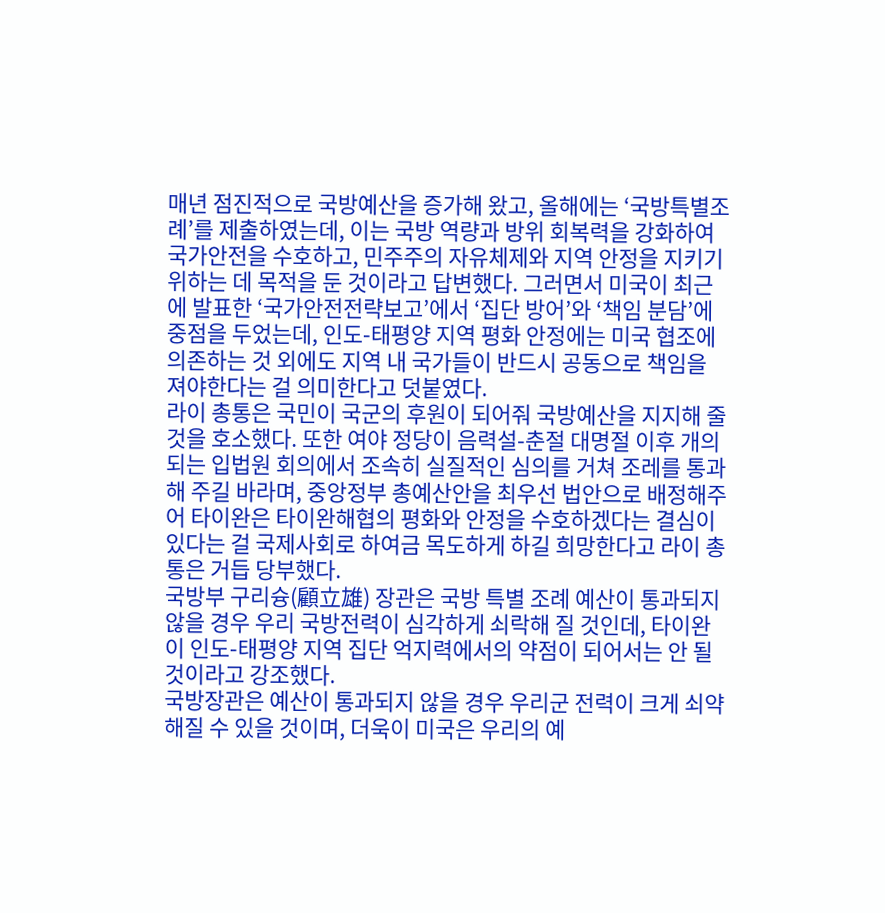매년 점진적으로 국방예산을 증가해 왔고, 올해에는 ‘국방특별조례’를 제출하였는데, 이는 국방 역량과 방위 회복력을 강화하여 국가안전을 수호하고, 민주주의 자유체제와 지역 안정을 지키기 위하는 데 목적을 둔 것이라고 답변했다. 그러면서 미국이 최근에 발표한 ‘국가안전전략보고’에서 ‘집단 방어’와 ‘책임 분담’에 중점을 두었는데, 인도-태평양 지역 평화 안정에는 미국 협조에 의존하는 것 외에도 지역 내 국가들이 반드시 공동으로 책임을 져야한다는 걸 의미한다고 덧붙였다.
라이 총통은 국민이 국군의 후원이 되어줘 국방예산을 지지해 줄것을 호소했다. 또한 여야 정당이 음력설-춘절 대명절 이후 개의되는 입법원 회의에서 조속히 실질적인 심의를 거쳐 조레를 통과해 주길 바라며, 중앙정부 총예산안을 최우선 법안으로 배정해주어 타이완은 타이완해협의 평화와 안정을 수호하겠다는 결심이 있다는 걸 국제사회로 하여금 목도하게 하길 희망한다고 라이 총통은 거듭 당부했다.
국방부 구리슝(顧立雄) 장관은 국방 특별 조례 예산이 통과되지 않을 경우 우리 국방전력이 심각하게 쇠락해 질 것인데, 타이완이 인도-태평양 지역 집단 억지력에서의 약점이 되어서는 안 될 것이라고 강조했다.
국방장관은 예산이 통과되지 않을 경우 우리군 전력이 크게 쇠약해질 수 있을 것이며, 더욱이 미국은 우리의 예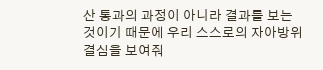산 통과의 과정이 아니라 결과를 보는 것이기 때문에 우리 스스로의 자아방위 결심을 보여줘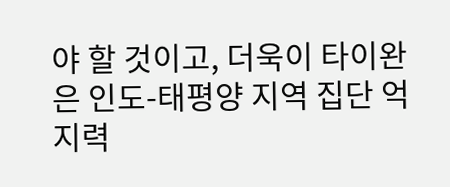야 할 것이고, 더욱이 타이완은 인도-태평양 지역 집단 억지력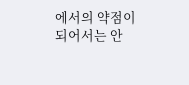에서의 약점이 되어서는 안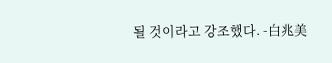될 것이라고 강조했다. -白兆美